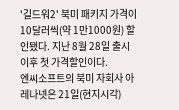'길드워2' 북미 패키지 가격이 10달러씩(약 1만1000원) 할인됐다. 지난 8월 28일 출시 이후 첫 가격할인이다.
엔씨소프트의 북미 자회사 아레나넷은 21일(현지시각)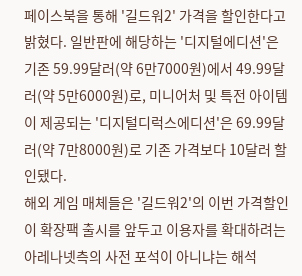페이스북을 통해 '길드워2' 가격을 할인한다고 밝혔다. 일반판에 해당하는 '디지털에디션'은 기존 59.99달러(약 6만7000원)에서 49.99달러(약 5만6000원)로, 미니어처 및 특전 아이템이 제공되는 '디지털디럭스에디션'은 69.99달러(약 7만8000원)로 기존 가격보다 10달러 할인됐다.
해외 게임 매체들은 '길드워2'의 이번 가격할인이 확장팩 출시를 앞두고 이용자를 확대하려는 아레나넷측의 사전 포석이 아니냐는 해석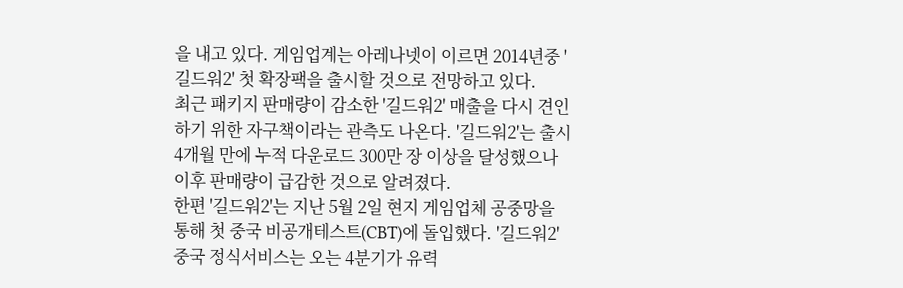을 내고 있다. 게임업계는 아레나넷이 이르면 2014년중 '길드워2' 첫 확장팩을 출시할 것으로 전망하고 있다.
최근 패키지 판매량이 감소한 '길드워2' 매출을 다시 견인하기 위한 자구책이라는 관측도 나온다. '길드워2'는 출시 4개월 만에 누적 다운로드 300만 장 이상을 달성했으나 이후 판매량이 급감한 것으로 알려졌다.
한편 '길드워2'는 지난 5월 2일 현지 게임업체 공중망을 통해 첫 중국 비공개테스트(CBT)에 돌입했다. '길드워2' 중국 정식서비스는 오는 4분기가 유력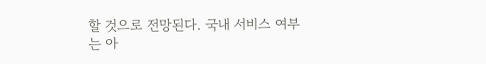할 것으로 전망된다. 국내 서비스 여부는 아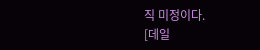직 미정이다.
[데일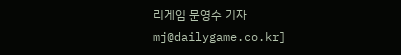리게임 문영수 기자 mj@dailygame.co.kr]